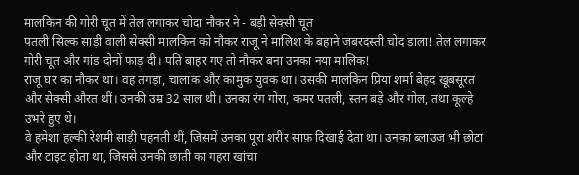मालकिन की गोरी चूत में तेल लगाकर चोदा नौकर ने - बड़ी सेक्सी चूत
पतली सिल्क साड़ी वाली सेक्सी मालकिन को नौकर राजू ने मालिश के बहाने जबरदस्ती चोद डाला! तेल लगाकर गोरी चूत और गांड दोनों फाड़ दी। पति बाहर गए तो नौकर बना उनका नया मालिक!
राजू घर का नौकर था। वह तगड़ा, चालाक और कामुक युवक था। उसकी मालकिन प्रिया शर्मा बेहद खूबसूरत और सेक्सी औरत थीं। उनकी उम्र 32 साल थी। उनका रंग गोरा, कमर पतली, स्तन बड़े और गोल, तथा कूल्हे उभरे हुए थे।
वे हमेशा हल्की रेशमी साड़ी पहनती थीं, जिसमें उनका पूरा शरीर साफ़ दिखाई देता था। उनका ब्लाउज भी छोटा और टाइट होता था, जिससे उनकी छाती का गहरा खांचा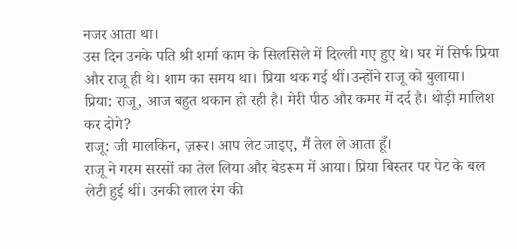नजर आता था।
उस दिन उनके पति श्री शर्मा काम के सिलसिले में दिल्ली गए हुए थे। घर में सिर्फ प्रिया और राजू ही थे। शाम का समय था। प्रिया थक गई थीं।उन्होंने राजू को बुलाया।
प्रिया: राजू, आज बहुत थकान हो रही है। मेरी पीठ और कमर में दर्द है। थोड़ी मालिश कर दोगे?
राजू: जी मालकिन, ज़रूर। आप लेट जाइए, मैं तेल ले आता हूँ।
राजू ने गरम सरसों का तेल लिया और बेडरूम में आया। प्रिया बिस्तर पर पेट के बल लेटी हुई थीं। उनकी लाल रंग की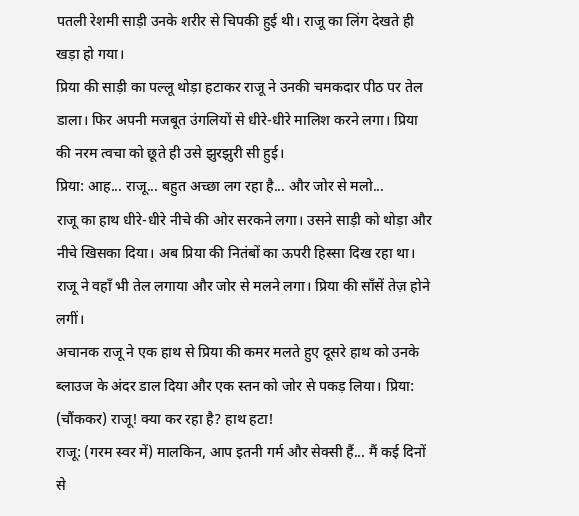पतली रेशमी साड़ी उनके शरीर से चिपकी हुई थी। राजू का लिंग देखते ही खड़ा हो गया।
प्रिया की साड़ी का पल्लू थोड़ा हटाकर राजू ने उनकी चमकदार पीठ पर तेल डाला। फिर अपनी मजबूत उंगलियों से धीरे-धीरे मालिश करने लगा। प्रिया की नरम त्वचा को छूते ही उसे झुरझुरी सी हुई।
प्रिया: आह... राजू... बहुत अच्छा लग रहा है... और जोर से मलो...
राजू का हाथ धीरे-धीरे नीचे की ओर सरकने लगा। उसने साड़ी को थोड़ा और नीचे खिसका दिया। अब प्रिया की नितंबों का ऊपरी हिस्सा दिख रहा था। राजू ने वहाँ भी तेल लगाया और जोर से मलने लगा। प्रिया की साँसें तेज़ होने लगीं।
अचानक राजू ने एक हाथ से प्रिया की कमर मलते हुए दूसरे हाथ को उनके ब्लाउज के अंदर डाल दिया और एक स्तन को जोर से पकड़ लिया। प्रिया: (चौंककर) राजू! क्या कर रहा है? हाथ हटा!
राजू: (गरम स्वर में) मालकिन, आप इतनी गर्म और सेक्सी हैं... मैं कई दिनों से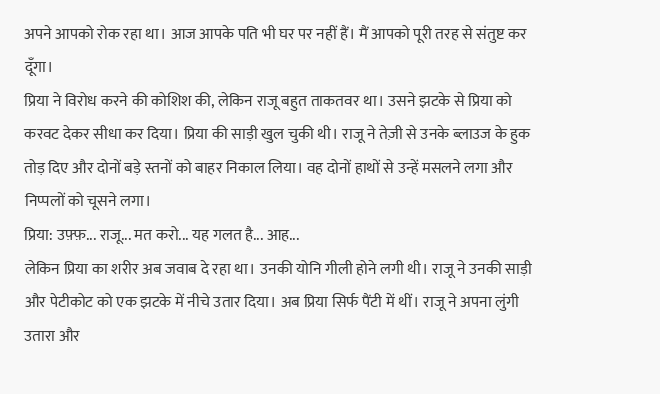अपने आपको रोक रहा था। आज आपके पति भी घर पर नहीं हैं। मैं आपको पूरी तरह से संतुष्ट कर दूँगा।
प्रिया ने विरोध करने की कोशिश की, लेकिन राजू बहुत ताकतवर था। उसने झटके से प्रिया को करवट देकर सीधा कर दिया। प्रिया की साड़ी खुल चुकी थी। राजू ने तेज़ी से उनके ब्लाउज के हुक तोड़ दिए और दोनों बड़े स्तनों को बाहर निकाल लिया। वह दोनों हाथों से उन्हें मसलने लगा और निप्पलों को चूसने लगा।
प्रिया: उफ़्फ़... राजू... मत करो... यह गलत है... आह...
लेकिन प्रिया का शरीर अब जवाब दे रहा था। उनकी योनि गीली होने लगी थी। राजू ने उनकी साड़ी और पेटीकोट को एक झटके में नीचे उतार दिया। अब प्रिया सिर्फ पैंटी में थीं। राजू ने अपना लुंगी उतारा और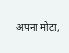अपना मोटा,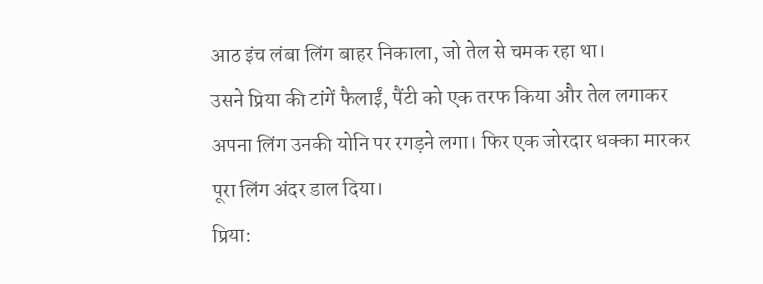आठ इंच लंबा लिंग बाहर निकाला, जो तेल से चमक रहा था।
उसने प्रिया की टांगें फैलाईं, पैंटी को एक तरफ किया और तेल लगाकर अपना लिंग उनकी योनि पर रगड़ने लगा। फिर एक जोरदार धक्का मारकर पूरा लिंग अंदर डाल दिया।
प्रिया: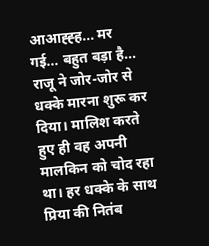आआह्ह्ह... मर गई... बहुत बड़ा है...
राजू ने जोर-जोर से धक्के मारना शुरू कर दिया। मालिश करते हुए ही वह अपनी मालकिन को चोद रहा था। हर धक्के के साथ प्रिया की नितंब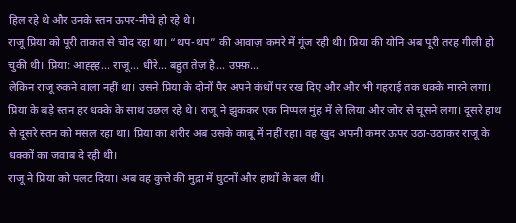हिल रहे थे और उनके स्तन ऊपर-नीचे हो रहे थे।
राजू प्रिया को पूरी ताकत से चोद रहा था। “थप-थप” की आवाज़ कमरे में गूंज रही थी। प्रिया की योनि अब पूरी तरह गीली हो चुकी थी। प्रिया: आह्ह्ह... राजू... धीरे... बहुत तेज़ है... उफ़्फ़...
लेकिन राजू रुकने वाला नहीं था। उसने प्रिया के दोनों पैर अपने कंधों पर रख दिए और और भी गहराई तक धक्के मारने लगा। प्रिया के बड़े स्तन हर धक्के के साथ उछल रहे थे। राजू ने झुककर एक निप्पल मुंह में ले लिया और जोर से चूसने लगा। दूसरे हाथ से दूसरे स्तन को मसल रहा था। प्रिया का शरीर अब उसके काबू में नहीं रहा। वह खुद अपनी कमर ऊपर उठा-उठाकर राजू के धक्कों का जवाब दे रही थी।
राजू ने प्रिया को पलट दिया। अब वह कुत्ते की मुद्रा में घुटनों और हाथों के बल थीं।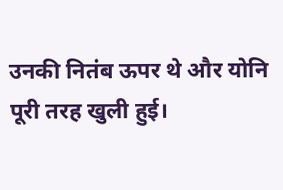उनकी नितंब ऊपर थे और योनि पूरी तरह खुली हुई।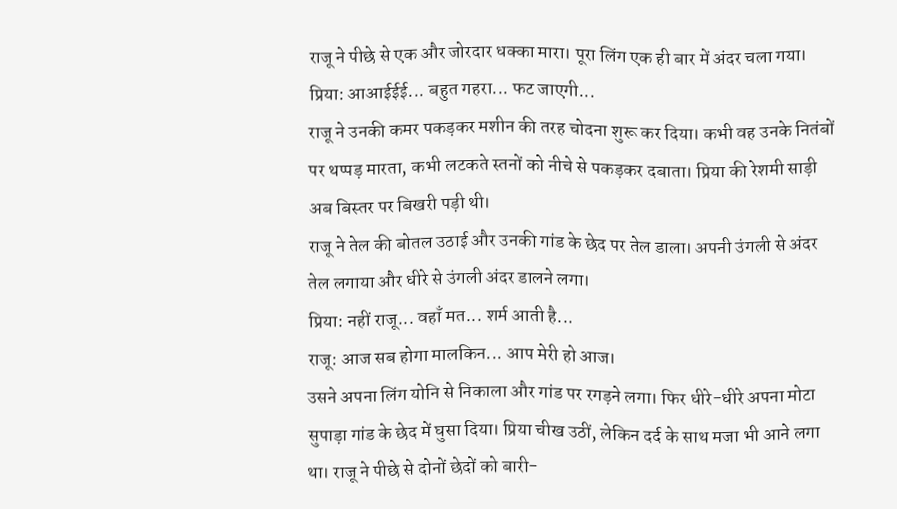राजू ने पीछे से एक और जोरदार धक्का मारा। पूरा लिंग एक ही बार में अंदर चला गया।
प्रिया: आआईईई... बहुत गहरा... फट जाएगी...
राजू ने उनकी कमर पकड़कर मशीन की तरह चोदना शुरू कर दिया। कभी वह उनके नितंबों पर थप्पड़ मारता, कभी लटकते स्तनों को नीचे से पकड़कर दबाता। प्रिया की रेशमी साड़ी अब बिस्तर पर बिखरी पड़ी थी।
राजू ने तेल की बोतल उठाई और उनकी गांड के छेद पर तेल डाला। अपनी उंगली से अंदर तेल लगाया और धीरे से उंगली अंदर डालने लगा।
प्रिया: नहीं राजू... वहाँ मत... शर्म आती है...
राजू: आज सब होगा मालकिन... आप मेरी हो आज।
उसने अपना लिंग योनि से निकाला और गांड पर रगड़ने लगा। फिर धीरे-धीरे अपना मोटा सुपाड़ा गांड के छेद में घुसा दिया। प्रिया चीख उठीं, लेकिन दर्द के साथ मजा भी आने लगा था। राजू ने पीछे से दोनों छेदों को बारी-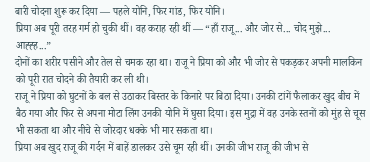बारी चोदना शुरू कर दिया — पहले योनि, फिर गांड, फिर योनि।
प्रिया अब पूरी तरह गर्म हो चुकी थीं। वह कराह रही थीं — “हाँ राजू... और जोर से... चोद मुझे... आह्ह्ह...”
दोनों का शरीर पसीने और तेल से चमक रहा था। राजू ने प्रिया को और भी जोर से पकड़कर अपनी मालकिन को पूरी रात चोदने की तैयारी कर ली थी।
राजू ने प्रिया को घुटनों के बल से उठाकर बिस्तर के किनारे पर बिठा दिया। उनकी टांगें फैलाकर खुद बीच में बैठ गया और फिर से अपना मोटा लिंग उनकी योनि में घुसा दिया। इस मुद्रा में वह उनके स्तनों को मुंह से चूस भी सकता था और नीचे से जोरदार धक्के भी मार सकता था।
प्रिया अब खुद राजू की गर्दन में बाहें डालकर उसे चूम रही थीं। उनकी जीभ राजू की जीभ से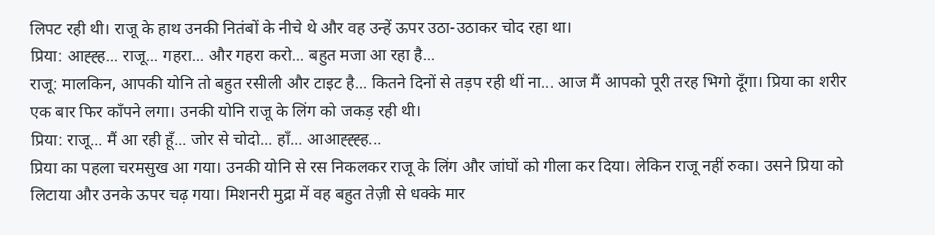लिपट रही थी। राजू के हाथ उनकी नितंबों के नीचे थे और वह उन्हें ऊपर उठा-उठाकर चोद रहा था।
प्रिया: आह्ह्ह... राजू... गहरा... और गहरा करो... बहुत मजा आ रहा है...
राजू: मालकिन, आपकी योनि तो बहुत रसीली और टाइट है... कितने दिनों से तड़प रही थीं ना... आज मैं आपको पूरी तरह भिगो दूँगा। प्रिया का शरीर एक बार फिर काँपने लगा। उनकी योनि राजू के लिंग को जकड़ रही थी।
प्रिया: राजू... मैं आ रही हूँ... जोर से चोदो... हाँ... आआह्ह्ह्ह...
प्रिया का पहला चरमसुख आ गया। उनकी योनि से रस निकलकर राजू के लिंग और जांघों को गीला कर दिया। लेकिन राजू नहीं रुका। उसने प्रिया को लिटाया और उनके ऊपर चढ़ गया। मिशनरी मुद्रा में वह बहुत तेज़ी से धक्के मार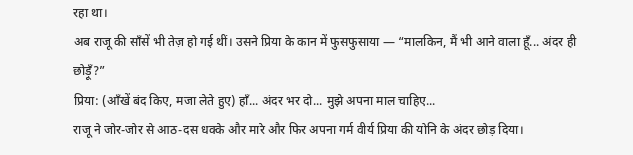रहा था।
अब राजू की साँसें भी तेज़ हो गई थीं। उसने प्रिया के कान में फुसफुसाया — “मालकिन, मैं भी आने वाला हूँ... अंदर ही छोड़ूँ?”
प्रिया: (आँखें बंद किए, मजा लेते हुए) हाँ... अंदर भर दो... मुझे अपना माल चाहिए...
राजू ने जोर-जोर से आठ-दस धक्के और मारे और फिर अपना गर्म वीर्य प्रिया की योनि के अंदर छोड़ दिया।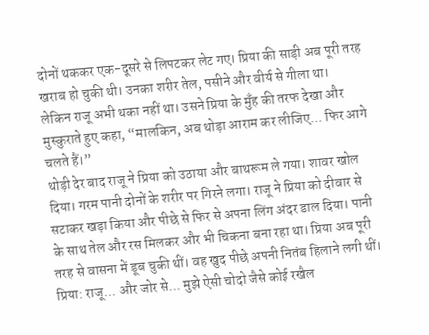दोनों थककर एक-दूसरे से लिपटकर लेट गए। प्रिया की साड़ी अब पूरी तरह खराब हो चुकी थी। उनका शरीर तेल, पसीने और वीर्य से गीला था।
लेकिन राजू अभी थका नहीं था। उसने प्रिया के मुँह की तरफ देखा और मुस्कुराते हुए कहा, “मालकिन, अब थोड़ा आराम कर लीजिए... फिर आगे चलते हैं।”
थोड़ी देर बाद राजू ने प्रिया को उठाया और बाथरूम ले गया। शावर खोल दिया। गरम पानी दोनों के शरीर पर गिरने लगा। राजू ने प्रिया को दीवार से सटाकर खड़ा किया और पीछे से फिर से अपना लिंग अंदर डाल दिया। पानी के साथ तेल और रस मिलकर और भी चिकना बना रहा था। प्रिया अब पूरी तरह से वासना में डूब चुकी थीं। वह खुद पीछे अपनी नितंब हिलाने लगी थीं।
प्रिया: राजू... और जोर से... मुझे ऐसी चोदो जैसे कोई रखैल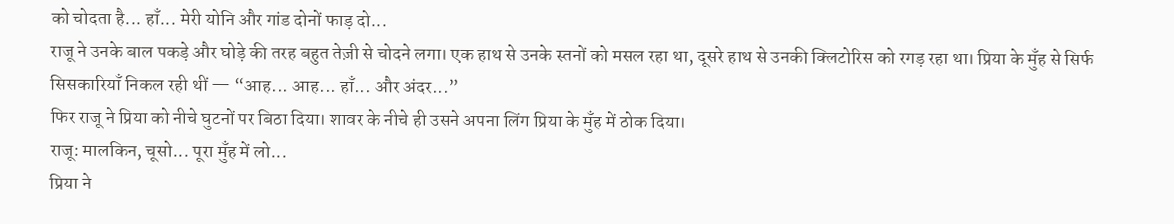को चोदता है... हाँ... मेरी योनि और गांड दोनों फाड़ दो...
राजू ने उनके बाल पकड़े और घोड़े की तरह बहुत तेज़ी से चोदने लगा। एक हाथ से उनके स्तनों को मसल रहा था, दूसरे हाथ से उनकी क्लिटोरिस को रगड़ रहा था। प्रिया के मुँह से सिर्फ सिसकारियाँ निकल रही थीं — “आह... आह... हाँ... और अंदर...”
फिर राजू ने प्रिया को नीचे घुटनों पर बिठा दिया। शावर के नीचे ही उसने अपना लिंग प्रिया के मुँह में ठोक दिया।
राजू: मालकिन, चूसो... पूरा मुँह में लो...
प्रिया ने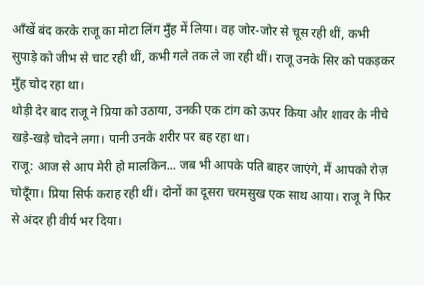आँखें बंद करके राजू का मोटा लिंग मुँह में लिया। वह जोर-जोर से चूस रही थीं, कभी सुपाड़े को जीभ से चाट रही थीं, कभी गले तक ले जा रही थीं। राजू उनके सिर को पकड़कर मुँह चोद रहा था।
थोड़ी देर बाद राजू ने प्रिया को उठाया, उनकी एक टांग को ऊपर किया और शावर के नीचे खड़े-खड़े चोदने लगा। पानी उनके शरीर पर बह रहा था।
राजू: आज से आप मेरी हो मालकिन... जब भी आपके पति बाहर जाएंगे, मैं आपको रोज़ चोदूँगा। प्रिया सिर्फ कराह रही थीं। दोनों का दूसरा चरमसुख एक साथ आया। राजू ने फिर से अंदर ही वीर्य भर दिया।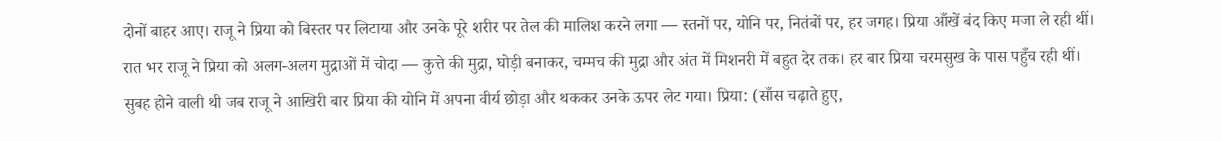दोनों बाहर आए। राजू ने प्रिया को बिस्तर पर लिटाया और उनके पूरे शरीर पर तेल की मालिश करने लगा — स्तनों पर, योनि पर, नितंबों पर, हर जगह। प्रिया आँखें बंद किए मजा ले रही थीं।
रात भर राजू ने प्रिया को अलग-अलग मुद्राओं में चोदा — कुत्ते की मुद्रा, घोड़ी बनाकर, चम्मच की मुद्रा और अंत में मिशनरी में बहुत देर तक। हर बार प्रिया चरमसुख के पास पहुँच रही थीं।
सुबह होने वाली थी जब राजू ने आखिरी बार प्रिया की योनि में अपना वीर्य छोड़ा और थककर उनके ऊपर लेट गया। प्रिया: (साँस चढ़ाते हुए,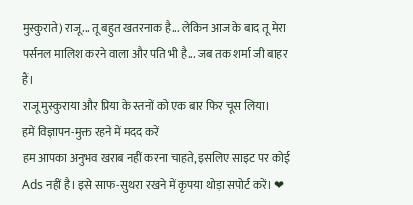मुस्कुराते) राजू... तू बहुत खतरनाक है... लेकिन आज के बाद तू मेरा पर्सनल मालिश करने वाला और पति भी है... जब तक शर्मा जी बाहर हैं।
राजू मुस्कुराया और प्रिया के स्तनों को एक बार फिर चूस लिया।
हमें विज्ञापन-मुक्त रहने में मदद करें
हम आपका अनुभव खराब नहीं करना चाहते, इसलिए साइट पर कोई Ads नहीं है। इसे साफ-सुथरा रखने में कृपया थोड़ा सपोर्ट करें। ❤